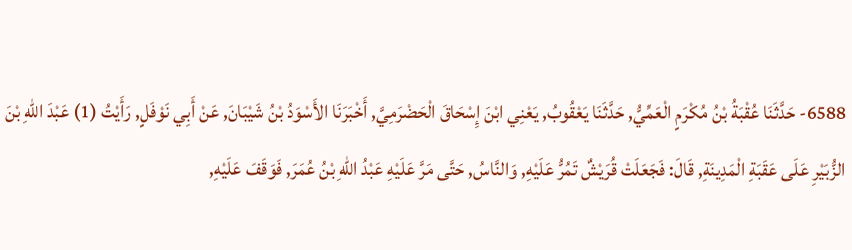6588- حَدَّثَنَا عُقْبَةُ بْنُ مُكْرَمٍ الْعَمِّيُّ, حَدَّثَنَا يَعْقُوبُ, يَعْنِي ابْنَ إِسْحَاقَ الْحَضْرَمِيَّ, أَخْبَرَنَا الأَسْوَدُ بْنُ شَيْبَانَ, عَنْ أَبِي نَوْفَلٍ, رَأَيْتُ (1) عَبْدَ اللهِ بْنَ الزُّبَيْرِ عَلَى عَقَبَةِ الْمَدِينَةِ, قَالَ: فَجَعَلَتْ قُرَيْشٌ تَمُرُّ عَلَيْهِ, وَالنَّاسُ, حَتَّى مَرَّ عَلَيْهِ عَبْدُ اللهِ بْنُ عُمَرَ, فَوَقَفَ عَلَيْهِ,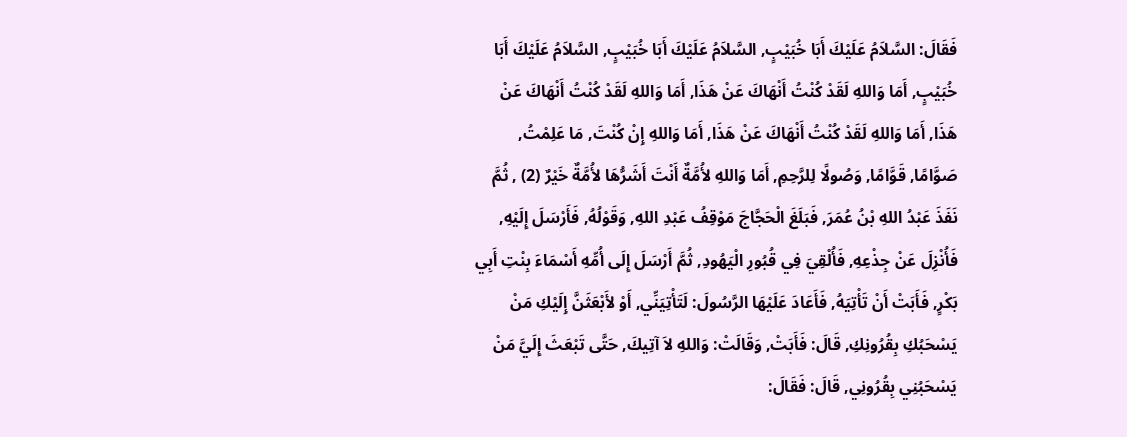فَقَالَ: السَّلاَمُ عَلَيْكَ أَبَا خُبَيْبٍ, السَّلاَمُ عَلَيْكَ أَبَا خُبَيْبٍ, السَّلاَمُ عَلَيْكَ أَبَا خُبَيْبٍ, أَمَا وَاللهِ لَقَدْ كُنْتُ أَنْهَاكَ عَنْ هَذَا, أَمَا وَاللهِ لَقَدْ كُنْتُ أَنْهَاكَ عَنْ هَذَا, أَمَا وَاللهِ لَقَدْ كُنْتُ أَنْهَاكَ عَنْ هَذَا, أَمَا وَاللهِ إِنْ كُنْتَ, مَا عَلِمْتُ, صَوَّامًا, قَوَّامًا, وَصُولًا لِلرَّحِمِ, أَمَا وَاللهِ لأُمَّةٌ أَنْتَ أَشَرُّهَا لأُمَّةٌ خَيْرٌ (2) , ثُمَّ نَفَذَ عَبْدُ اللهِ بْنُ عُمَرَ, فَبَلَغَ الْحَجَّاجَ مَوْقِفُ عَبْدِ اللهِ, وَقَوْلُهُ, فَأَرْسَلَ إِلَيْهِ, فَأُنْزِلَ عَنْ جِذْعِهِ, فَأُلْقِيَ فِي قُبُورِ الْيَهُودِ, ثُمَّ أَرْسَلَ إِلَى أُمِّهِ أَسْمَاءَ بِنْتِ أَبِي بَكْرٍ, فَأَبَتْ أَنْ تَأْتِيَهُ, فَأَعَادَ عَلَيْهَا الرَّسُولَ: لَتَأْتِيَنِّي, أَوْ لأَبْعَثَنَّ إِلَيْكِ مَنْ يَسْحَبُكِ بِقُرُونِكِ, قَالَ: فَأَبَتْ, وَقَالَتْ: وَاللهِ لاَ آتِيكَ, حَتَّى تَبْعَثَ إِلَيَّ مَنْ يَسْحَبُنِي بِقُرُونِي, قَالَ: فَقَالَ: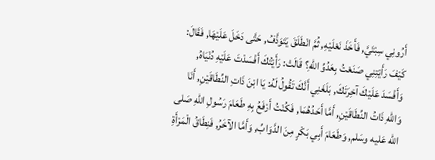أَرُونِي سِبْتَيَّ, فَأَخَذَ نَعْلَيْهِ, ثُمَّ انْطَلَقَ يَتَوَذَّفُ, حَتَّى دَخَلَ عَلَيْهَا, فَقَالَ: كَيْفَ رَأَيْتِنِي صَنَعْتُ بِعَدُوِّ اللهِ؟ قَالَتْ: رَأَيْتُكَ أَفْسَدْتَ عَلَيْهِ دُنْيَاهُ, وَأَفْسَدَ عَلَيْكَ آخِرَتَكَ, بَلَغَنِي أَنَّكَ تَقُولُ لَهُ: يَا ابْنَ ذَاتِ النِّطَاقَيْنِ, أَنَا وَاللهِ ذَاتُ النِّطَاقَيْنِ, أَمَّا أَحَدُهُمَا, فَكُنْتُ أَرْفَعُ بِهِ طَعَامَ رَسُولِ اللهِ صَلى الله عَليه وسَلم, وَطَعَامَ أَبِي بَكْرٍ مِنَ الدَّوَابِّ, وَأَمَّا الآخَرُ, فَنِطَاقُ الْمَرْأَةِ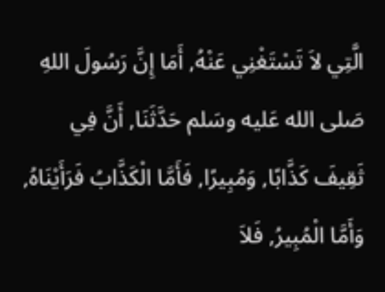الَّتِي لاَ تَسْتَغْنِي عَنْهُ, أَمَا إِنَّ رَسُولَ اللهِ صَلى الله عَليه وسَلم حَدَّثَنَا, أَنَّ فِي ثَقِيفَ كَذَّابًا, وَمُبِيرًا, فَأَمَّا الْكَذَّابُ فَرَأَيْنَاهُ, وَأَمَّا الْمُبِيرُ, فَلاَ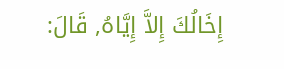إِخَالُكَ إِلاَّ إِيَّاهُ, قَالَ: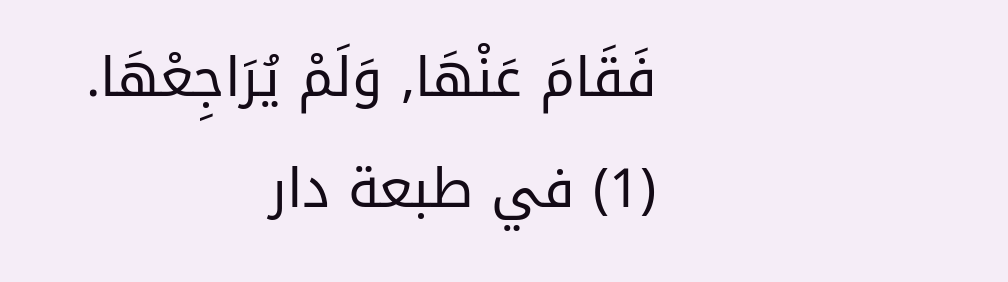فَقَامَ عَنْهَا, وَلَمْ يُرَاجِعْهَا.
(1) في طبعة دار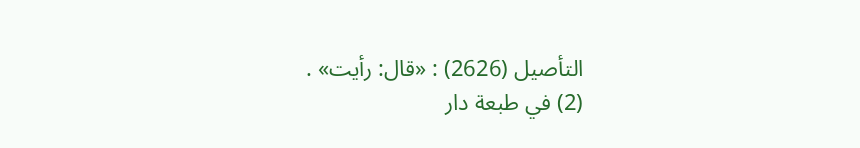التأصيل (2626) : «قال: رأيت» .
(2) في طبعة دار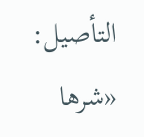التأصيل: «شرها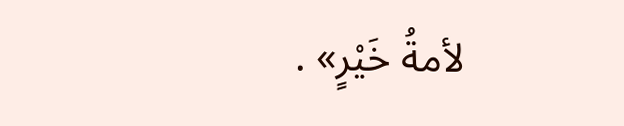لأمةُ خَيْرٍ» .